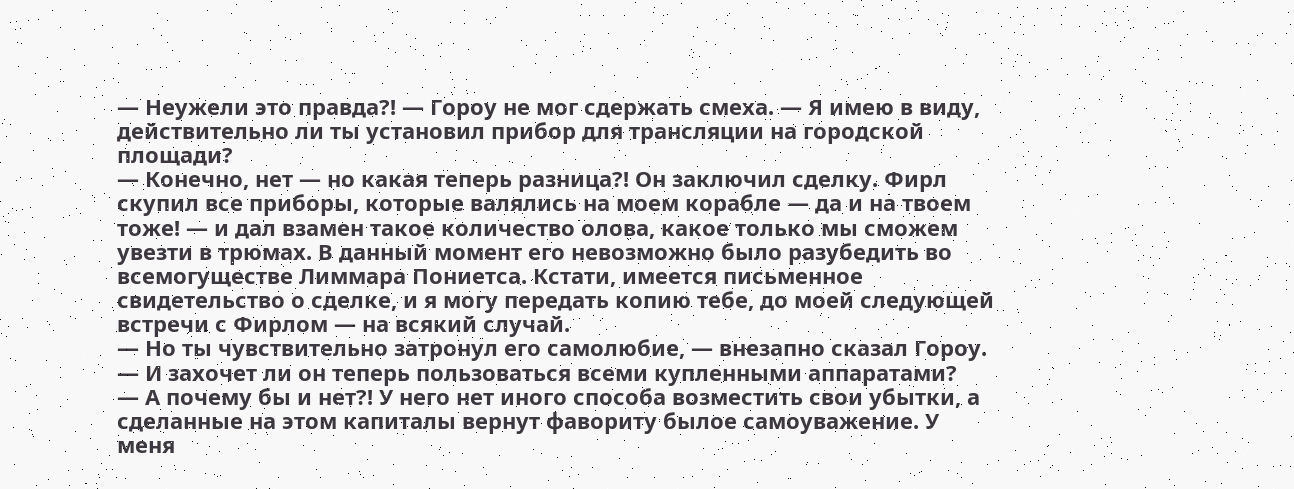— Неужели это правда?! — Гороу не мог сдержать смеха. — Я имею в виду, действительно ли ты установил прибор для трансляции на городской площади?
— Конечно, нет — но какая теперь разница?! Он заключил сделку. Фирл скупил все приборы, которые валялись на моем корабле — да и на твоем тоже! — и дал взамен такое количество олова, какое только мы сможем увезти в трюмах. В данный момент его невозможно было разубедить во всемогуществе Лиммара Пониетса. Кстати, имеется письменное свидетельство о сделке, и я могу передать копию тебе, до моей следующей встречи с Фирлом — на всякий случай.
— Но ты чувствительно затронул его самолюбие, — внезапно сказал Гороу. — И захочет ли он теперь пользоваться всеми купленными аппаратами?
— А почему бы и нет?! У него нет иного способа возместить свои убытки, а сделанные на этом капиталы вернут фавориту былое самоуважение. У меня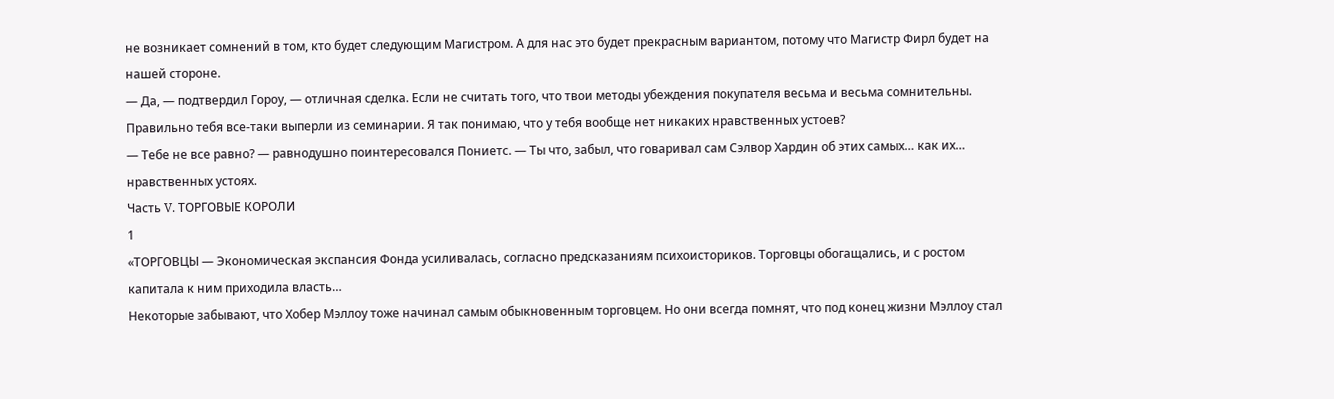не возникает сомнений в том, кто будет следующим Магистром. А для нас это будет прекрасным вариантом, потому что Магистр Фирл будет на нашей стороне.
— Да, — подтвердил Гороу, — отличная сделка. Если не считать того, что твои методы убеждения покупателя весьма и весьма сомнительны. Правильно тебя все-таки выперли из семинарии. Я так понимаю, что у тебя вообще нет никаких нравственных устоев?
— Тебе не все равно? — равнодушно поинтересовался Пониетс. — Ты что, забыл, что говаривал сам Сэлвор Хардин об этих самых… как их… нравственных устоях.
Часть V. ТОРГОВЫЕ КОРОЛИ
1
«ТОРГОВЦЫ — Экономическая экспансия Фонда усиливалась, согласно предсказаниям психоисториков. Торговцы обогащались, и с ростом капитала к ним приходила власть…
Некоторые забывают, что Хобер Мэллоу тоже начинал самым обыкновенным торговцем. Но они всегда помнят, что под конец жизни Мэллоу стал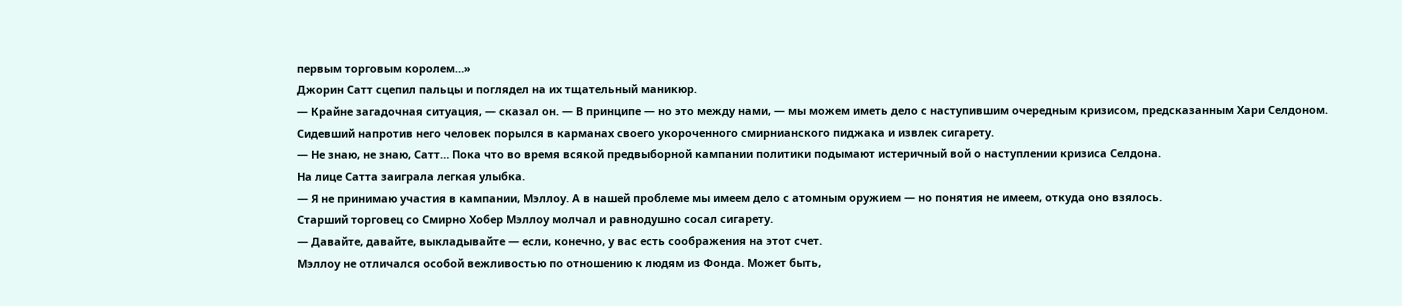первым торговым королем…»
Джорин Сатт сцепил пальцы и поглядел на их тщательный маникюр.
— Крайне загадочная ситуация, — сказал он. — В принципе — но это между нами, — мы можем иметь дело с наступившим очередным кризисом, предсказанным Хари Селдоном.
Сидевший напротив него человек порылся в карманах своего укороченного смирнианского пиджака и извлек сигарету.
— Не знаю, не знаю, Сатт… Пока что во время всякой предвыборной кампании политики подымают истеричный вой о наступлении кризиса Селдона.
На лице Сатта заиграла легкая улыбка.
— Я не принимаю участия в кампании, Мэллоу. А в нашей проблеме мы имеем дело с атомным оружием — но понятия не имеем, откуда оно взялось.
Старший торговец со Смирно Хобер Мэллоу молчал и равнодушно сосал сигарету.
— Давайте, давайте, выкладывайте — если, конечно, у вас есть соображения на этот счет.
Мэллоу не отличался особой вежливостью по отношению к людям из Фонда. Может быть,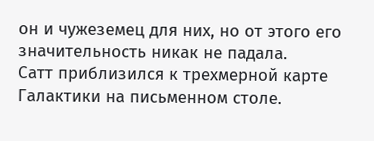он и чужеземец для них, но от этого его значительность никак не падала.
Сатт приблизился к трехмерной карте Галактики на письменном столе.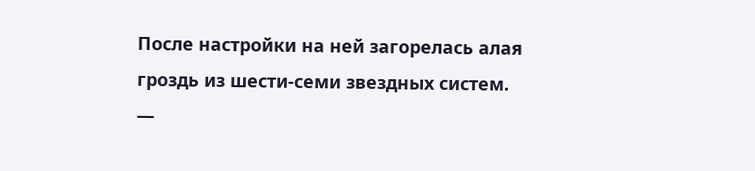После настройки на ней загорелась алая гроздь из шести-семи звездных систем.
—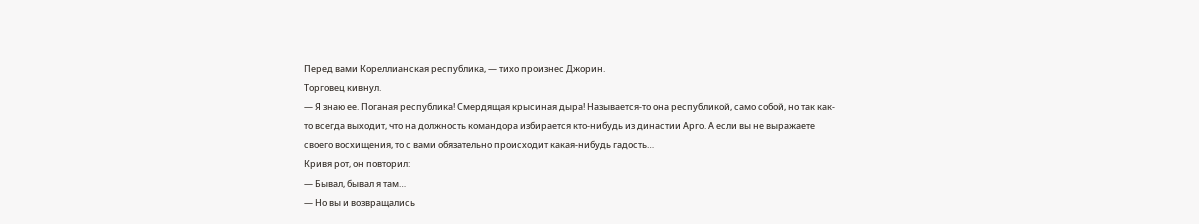Перед вами Кореллианская республика, — тихо произнес Джорин.
Торговец кивнул.
— Я знаю ее. Поганая республика! Смердящая крысиная дыра! Называется-то она республикой, само собой, но так как-то всегда выходит, что на должность командора избирается кто-нибудь из династии Арго. А если вы не выражаете своего восхищения, то с вами обязательно происходит какая-нибудь гадость…
Кривя рот, он повторил:
— Бывал, бывал я там…
— Но вы и возвращались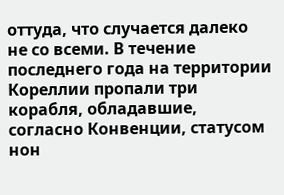оттуда, что случается далеко не со всеми. В течение последнего года на территории Кореллии пропали три корабля, обладавшие, согласно Конвенции, статусом нон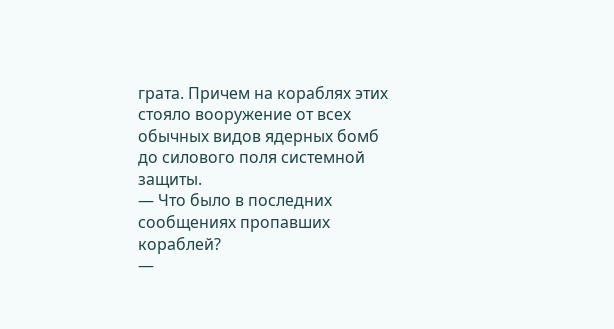грата. Причем на кораблях этих стояло вооружение от всех обычных видов ядерных бомб до силового поля системной защиты.
— Что было в последних сообщениях пропавших кораблей?
—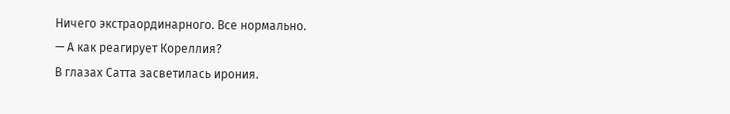Ничего экстраординарного. Все нормально.
— А как реагирует Кореллия?
В глазах Сатта засветилась ирония.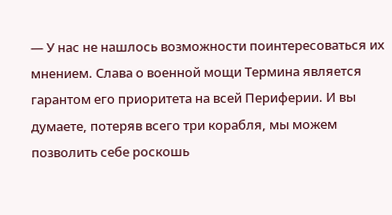— У нас не нашлось возможности поинтересоваться их мнением. Слава о военной мощи Термина является гарантом его приоритета на всей Периферии. И вы думаете, потеряв всего три корабля, мы можем позволить себе роскошь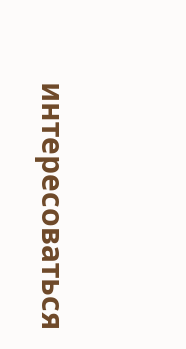интересоваться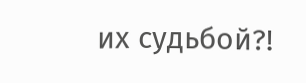их судьбой?!